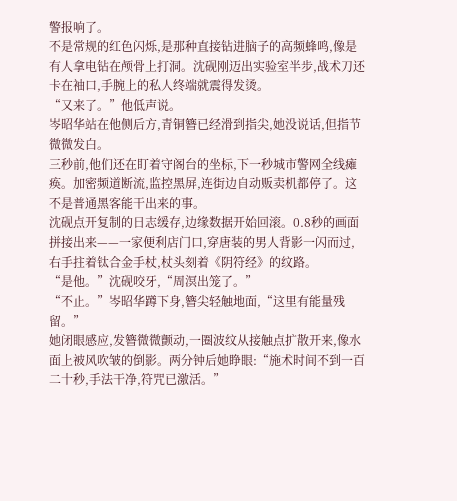警报响了。
不是常规的红色闪烁,是那种直接钻进脑子的高频蜂鸣,像是有人拿电钻在颅骨上打洞。沈砚刚迈出实验室半步,战术刀还卡在袖口,手腕上的私人终端就震得发烫。
“又来了。”他低声说。
岑昭华站在他侧后方,青铜簪已经滑到指尖,她没说话,但指节微微发白。
三秒前,他们还在盯着守阁台的坐标,下一秒城市警网全线瘫痪。加密频道断流,监控黑屏,连街边自动贩卖机都停了。这不是普通黑客能干出来的事。
沈砚点开复制的日志缓存,边缘数据开始回滚。0.8秒的画面拼接出来——一家便利店门口,穿唐装的男人背影一闪而过,右手拄着钛合金手杖,杖头刻着《阴符经》的纹路。
“是他。”沈砚咬牙,“周溟出笼了。”
“不止。”岑昭华蹲下身,簪尖轻触地面,“这里有能量残留。”
她闭眼感应,发簪微微颤动,一圈波纹从接触点扩散开来,像水面上被风吹皱的倒影。两分钟后她睁眼:“施术时间不到一百二十秒,手法干净,符咒已激活。”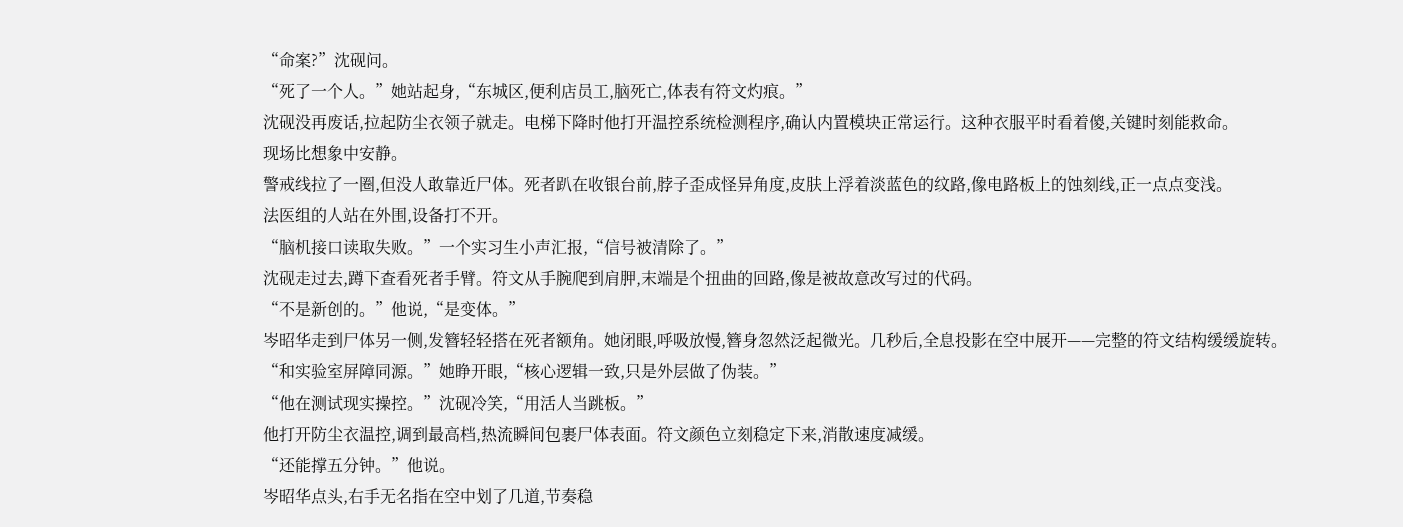“命案?”沈砚问。
“死了一个人。”她站起身,“东城区,便利店员工,脑死亡,体表有符文灼痕。”
沈砚没再废话,拉起防尘衣领子就走。电梯下降时他打开温控系统检测程序,确认内置模块正常运行。这种衣服平时看着傻,关键时刻能救命。
现场比想象中安静。
警戒线拉了一圈,但没人敢靠近尸体。死者趴在收银台前,脖子歪成怪异角度,皮肤上浮着淡蓝色的纹路,像电路板上的蚀刻线,正一点点变浅。
法医组的人站在外围,设备打不开。
“脑机接口读取失败。”一个实习生小声汇报,“信号被清除了。”
沈砚走过去,蹲下查看死者手臂。符文从手腕爬到肩胛,末端是个扭曲的回路,像是被故意改写过的代码。
“不是新创的。”他说,“是变体。”
岑昭华走到尸体另一侧,发簪轻轻搭在死者额角。她闭眼,呼吸放慢,簪身忽然泛起微光。几秒后,全息投影在空中展开——完整的符文结构缓缓旋转。
“和实验室屏障同源。”她睁开眼,“核心逻辑一致,只是外层做了伪装。”
“他在测试现实操控。”沈砚冷笑,“用活人当跳板。”
他打开防尘衣温控,调到最高档,热流瞬间包裹尸体表面。符文颜色立刻稳定下来,消散速度减缓。
“还能撑五分钟。”他说。
岑昭华点头,右手无名指在空中划了几道,节奏稳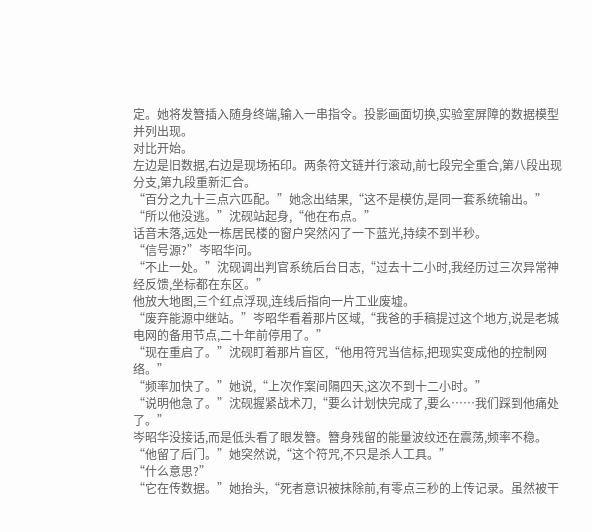定。她将发簪插入随身终端,输入一串指令。投影画面切换,实验室屏障的数据模型并列出现。
对比开始。
左边是旧数据,右边是现场拓印。两条符文链并行滚动,前七段完全重合,第八段出现分支,第九段重新汇合。
“百分之九十三点六匹配。”她念出结果,“这不是模仿,是同一套系统输出。”
“所以他没逃。”沈砚站起身,“他在布点。”
话音未落,远处一栋居民楼的窗户突然闪了一下蓝光,持续不到半秒。
“信号源?”岑昭华问。
“不止一处。”沈砚调出判官系统后台日志,“过去十二小时,我经历过三次异常神经反馈,坐标都在东区。”
他放大地图,三个红点浮现,连线后指向一片工业废墟。
“废弃能源中继站。”岑昭华看着那片区域,“我爸的手稿提过这个地方,说是老城电网的备用节点,二十年前停用了。”
“现在重启了。”沈砚盯着那片盲区,“他用符咒当信标,把现实变成他的控制网络。”
“频率加快了。”她说,“上次作案间隔四天,这次不到十二小时。”
“说明他急了。”沈砚握紧战术刀,“要么计划快完成了,要么……我们踩到他痛处了。”
岑昭华没接话,而是低头看了眼发簪。簪身残留的能量波纹还在震荡,频率不稳。
“他留了后门。”她突然说,“这个符咒,不只是杀人工具。”
“什么意思?”
“它在传数据。”她抬头,“死者意识被抹除前,有零点三秒的上传记录。虽然被干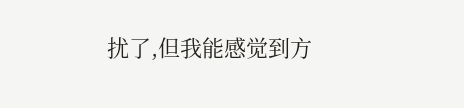扰了,但我能感觉到方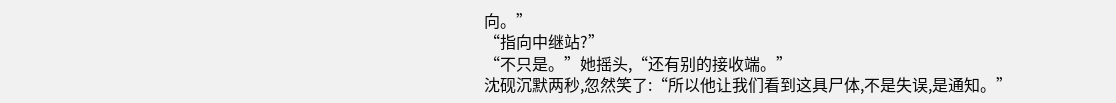向。”
“指向中继站?”
“不只是。”她摇头,“还有别的接收端。”
沈砚沉默两秒,忽然笑了:“所以他让我们看到这具尸体,不是失误,是通知。”